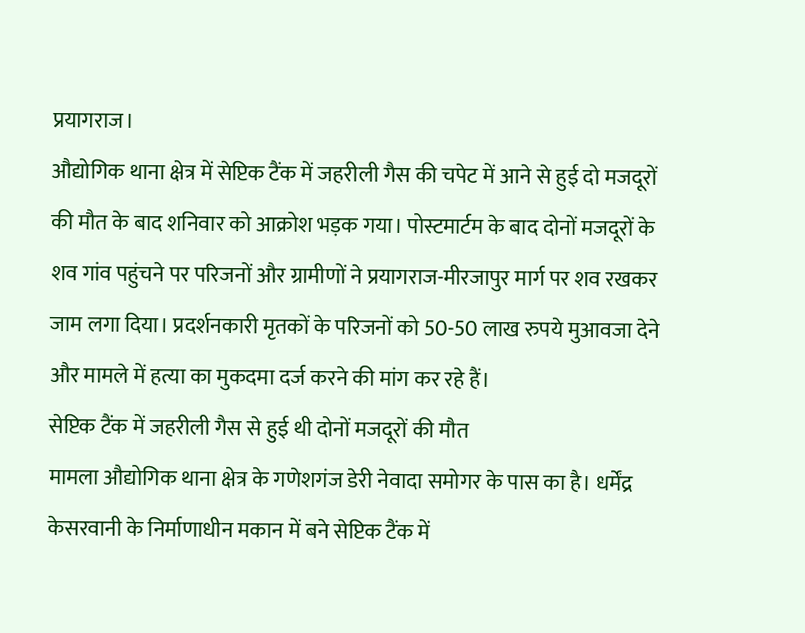प्रयागराज।
औद्योगिक थाना क्षेत्र में सेप्टिक टैंक में जहरीली गैस की चपेट में आने से हुई दो मजदूरों की मौत के बाद शनिवार को आक्रोश भड़क गया। पोस्टमार्टम के बाद दोनों मजदूरों के शव गांव पहुंचने पर परिजनों और ग्रामीणों ने प्रयागराज-मीरजापुर मार्ग पर शव रखकर जाम लगा दिया। प्रदर्शनकारी मृतकों के परिजनों को 50-50 लाख रुपये मुआवजा देने और मामले में हत्या का मुकदमा दर्ज करने की मांग कर रहे हैं।
सेप्टिक टैंक में जहरीली गैस से हुई थी दोनों मजदूरों की मौत
मामला औद्योगिक थाना क्षेत्र के गणेशगंज डेरी नेवादा समोगर के पास का है। धर्मेंद्र केसरवानी के निर्माणाधीन मकान में बने सेप्टिक टैंक में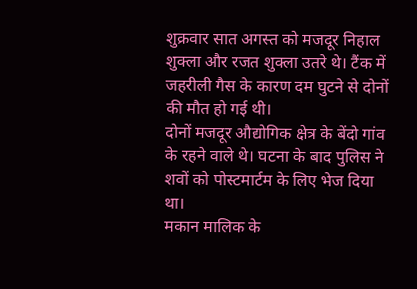शुक्रवार सात अगस्त को मजदूर निहाल शुक्ला और रजत शुक्ला उतरे थे। टैंक में जहरीली गैस के कारण दम घुटने से दोनों की मौत हो गई थी।
दोनों मजदूर औद्योगिक क्षेत्र के बेंदो गांव के रहने वाले थे। घटना के बाद पुलिस ने शवों को पोस्टमार्टम के लिए भेज दिया था।
मकान मालिक के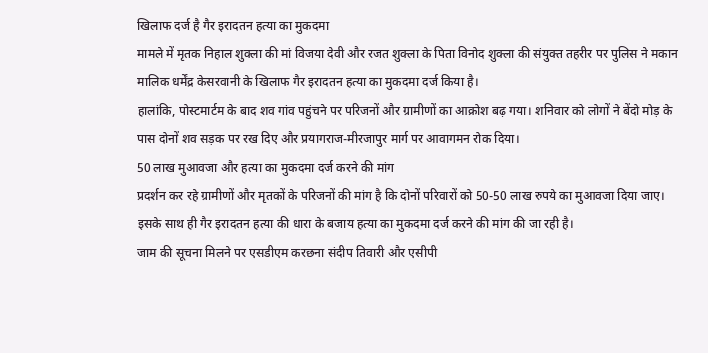खिलाफ दर्ज है गैर इरादतन हत्या का मुकदमा
मामले में मृतक निहाल शुक्ला की मां विजया देवी और रजत शुक्ला के पिता विनोद शुक्ला की संयुक्त तहरीर पर पुलिस ने मकान मालिक धर्मेंद्र केसरवानी के खिलाफ गैर इरादतन हत्या का मुकदमा दर्ज किया है।
हालांकि, पोस्टमार्टम के बाद शव गांव पहुंचने पर परिजनों और ग्रामीणों का आक्रोश बढ़ गया। शनिवार को लोगों ने बेंदो मोड़ के पास दोनों शव सड़क पर रख दिए और प्रयागराज-मीरजापुर मार्ग पर आवागमन रोक दिया।
50 लाख मुआवजा और हत्या का मुकदमा दर्ज करने की मांग
प्रदर्शन कर रहे ग्रामीणों और मृतकों के परिजनों की मांग है कि दोनों परिवारों को 50-50 लाख रुपये का मुआवजा दिया जाए। इसके साथ ही गैर इरादतन हत्या की धारा के बजाय हत्या का मुकदमा दर्ज करने की मांग की जा रही है।
जाम की सूचना मिलने पर एसडीएम करछना संदीप तिवारी और एसीपी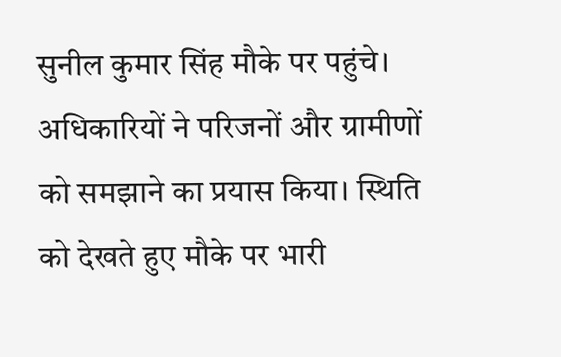सुनील कुमार सिंह मौके पर पहुंचे। अधिकारियों ने परिजनों और ग्रामीणों को समझाने का प्रयास किया। स्थिति को देखते हुए मौके पर भारी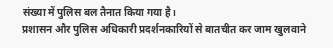संख्या में पुलिस बल तैनात किया गया है।
प्रशासन और पुलिस अधिकारी प्रदर्शनकारियों से बातचीत कर जाम खुलवाने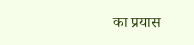का प्रयास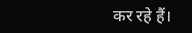कर रहे हैं।